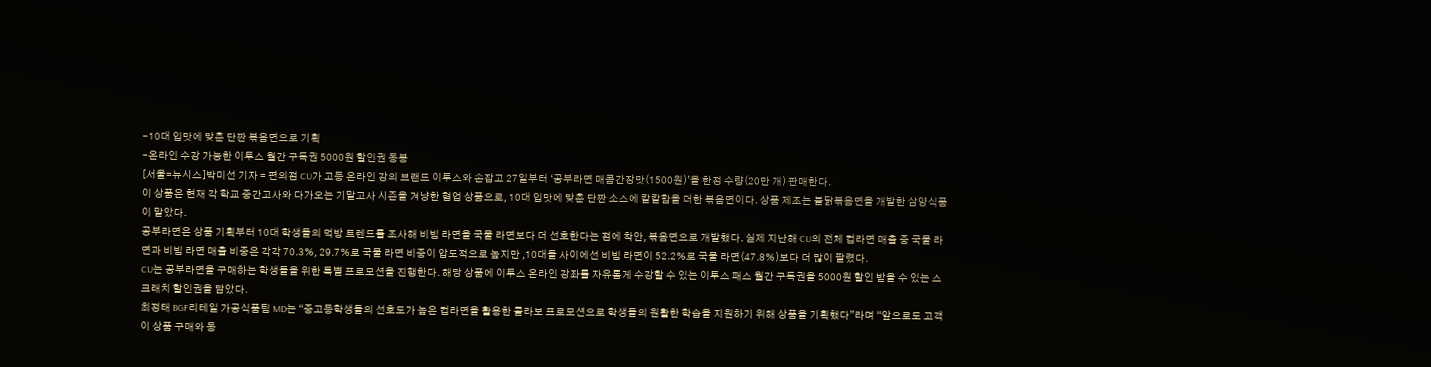-10대 입맛에 맞춘 단짠 볶음면으로 기획
-온라인 수강 가능한 이투스 월간 구독권 5000원 할인권 동봉
[서울=뉴시스]박미선 기자 = 편의점 CU가 고등 온라인 강의 브랜드 이투스와 손잡고 27일부터 ‘공부라면 매콤간장맛(1500원)’을 한정 수량(20만 개) 판매한다.
이 상품은 현재 각 학교 중간고사와 다가오는 기말고사 시즌을 겨냥한 협업 상품으로, 10대 입맛에 맞춘 단짠 소스에 칼칼함을 더한 볶음면이다. 상품 제조는 불닭볶음면을 개발한 삼양식품이 맡았다.
공부라면은 상품 기획부터 10대 학생들의 먹방 트렌드를 조사해 비빔 라면을 국물 라면보다 더 선호한다는 점에 착안, 볶음면으로 개발했다. 실제 지난해 CU의 전체 컵라면 매출 중 국물 라면과 비빔 라면 매출 비중은 각각 70.3%, 29.7%로 국물 라면 비중이 압도적으로 높지만 ,10대들 사이에선 비빔 라면이 52.2%로 국물 라면(47.8%)보다 더 많이 팔렸다.
CU는 공부라면을 구매하는 학생들을 위한 특별 프로모션을 진행한다. 해당 상품에 이투스 온라인 강좌를 자유롭게 수강할 수 있는 이투스 패스 월간 구독권을 5000원 할인 받을 수 있는 스크래치 할인권을 담았다.
최정태 BGF리테일 가공식품팀 MD는 “중고등학생들의 선호도가 높은 컵라면을 활용한 콜라보 프로모션으로 학생들의 원활한 학습을 지원하기 위해 상품을 기획했다”라며 “앞으로도 고객이 상품 구매와 동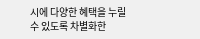시에 다양한 혜택을 누릴 수 있도록 차별화한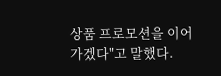상품 프로모션을 이어가겠다"고 말했다.